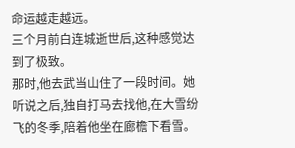命运越走越远。
三个月前白连城逝世后,这种感觉达到了极致。
那时,他去武当山住了一段时间。她听说之后,独自打马去找他,在大雪纷飞的冬季,陪着他坐在廊檐下看雪。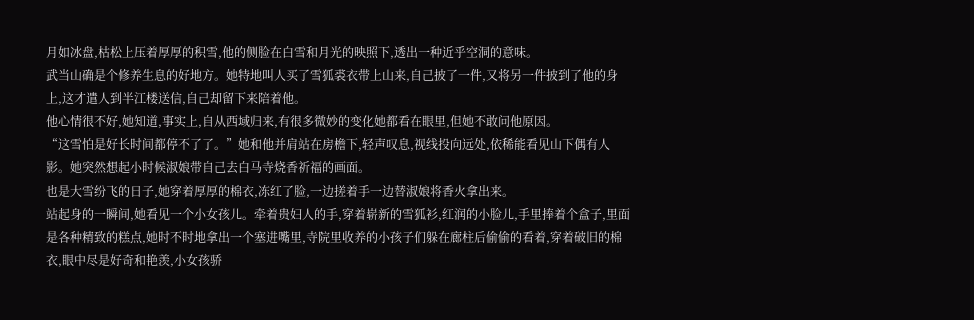月如冰盘,枯松上压着厚厚的积雪,他的侧脸在白雪和月光的映照下,透出一种近乎空洞的意味。
武当山确是个修养生息的好地方。她特地叫人买了雪狐裘衣带上山来,自己披了一件,又将另一件披到了他的身上,这才遣人到半江楼送信,自己却留下来陪着他。
他心情很不好,她知道,事实上,自从西域归来,有很多微妙的变化她都看在眼里,但她不敢问他原因。
“这雪怕是好长时间都停不了了。”她和他并肩站在房檐下,轻声叹息,视线投向远处,依稀能看见山下偶有人影。她突然想起小时候淑娘带自己去白马寺烧香祈福的画面。
也是大雪纷飞的日子,她穿着厚厚的棉衣,冻红了脸,一边搓着手一边替淑娘将香火拿出来。
站起身的一瞬间,她看见一个小女孩儿。牵着贵妇人的手,穿着崭新的雪狐衫,红润的小脸儿,手里捧着个盒子,里面是各种精致的糕点,她时不时地拿出一个塞进嘴里,寺院里收养的小孩子们躲在廊柱后偷偷的看着,穿着破旧的棉衣,眼中尽是好奇和艳羡,小女孩骄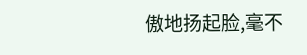傲地扬起脸,毫不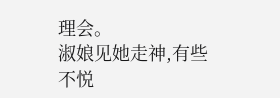理会。
淑娘见她走神,有些不悦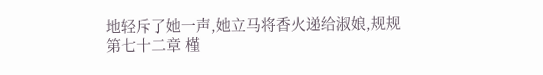地轻斥了她一声,她立马将香火递给淑娘,规规
第七十二章 槿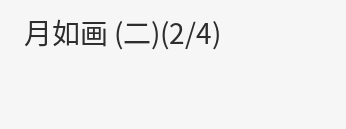月如画 (二)(2/4)